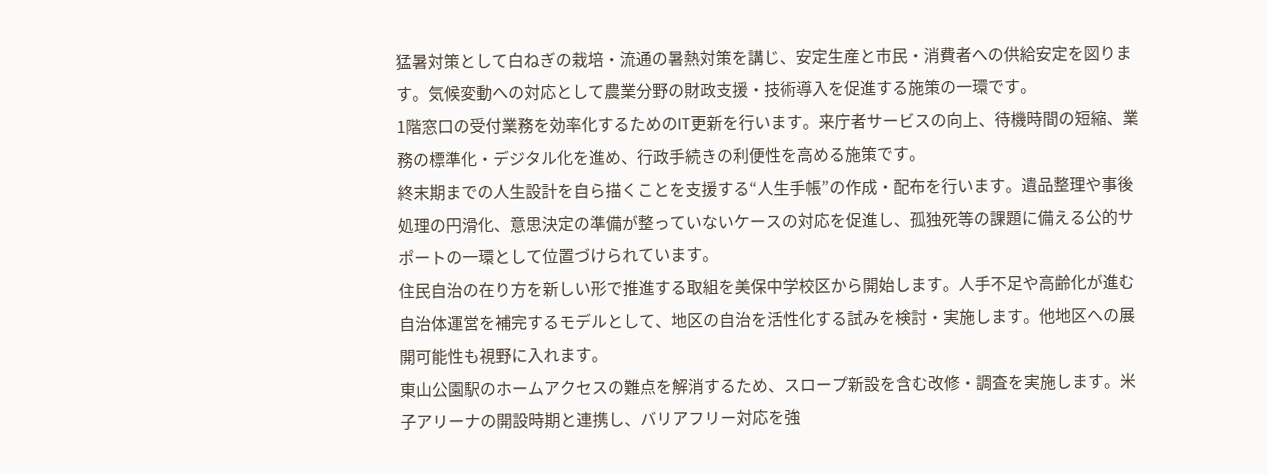猛暑対策として白ねぎの栽培・流通の暑熱対策を講じ、安定生産と市民・消費者への供給安定を図ります。気候変動への対応として農業分野の財政支援・技術導入を促進する施策の一環です。
1階窓口の受付業務を効率化するためのIT更新を行います。来庁者サービスの向上、待機時間の短縮、業務の標準化・デジタル化を進め、行政手続きの利便性を高める施策です。
終末期までの人生設計を自ら描くことを支援する“人生手帳”の作成・配布を行います。遺品整理や事後処理の円滑化、意思決定の準備が整っていないケースの対応を促進し、孤独死等の課題に備える公的サポートの一環として位置づけられています。
住民自治の在り方を新しい形で推進する取組を美保中学校区から開始します。人手不足や高齢化が進む自治体運営を補完するモデルとして、地区の自治を活性化する試みを検討・実施します。他地区への展開可能性も視野に入れます。
東山公園駅のホームアクセスの難点を解消するため、スロープ新設を含む改修・調査を実施します。米子アリーナの開設時期と連携し、バリアフリー対応を強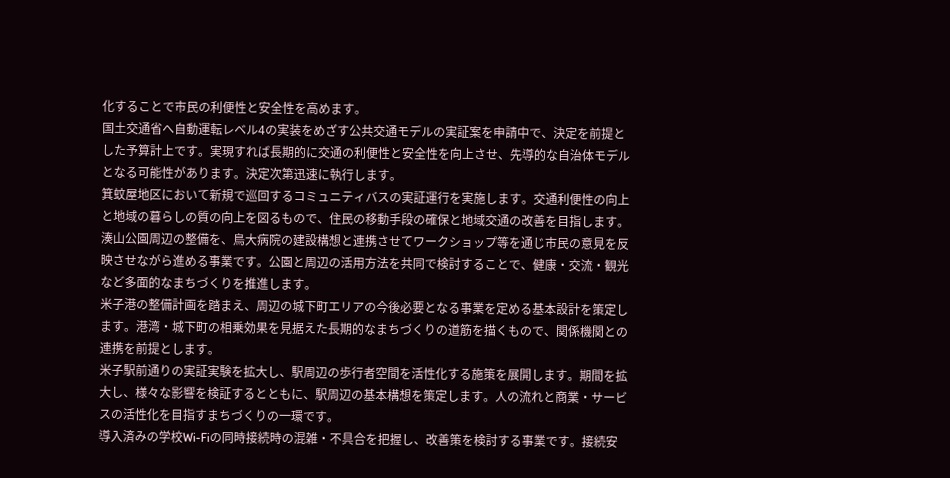化することで市民の利便性と安全性を高めます。
国土交通省へ自動運転レベル4の実装をめざす公共交通モデルの実証案を申請中で、決定を前提とした予算計上です。実現すれば長期的に交通の利便性と安全性を向上させ、先導的な自治体モデルとなる可能性があります。決定次第迅速に執行します。
箕蚊屋地区において新規で巡回するコミュニティバスの実証運行を実施します。交通利便性の向上と地域の暮らしの質の向上を図るもので、住民の移動手段の確保と地域交通の改善を目指します。
湊山公園周辺の整備を、鳥大病院の建設構想と連携させてワークショップ等を通じ市民の意見を反映させながら進める事業です。公園と周辺の活用方法を共同で検討することで、健康・交流・観光など多面的なまちづくりを推進します。
米子港の整備計画を踏まえ、周辺の城下町エリアの今後必要となる事業を定める基本設計を策定します。港湾・城下町の相乗効果を見据えた長期的なまちづくりの道筋を描くもので、関係機関との連携を前提とします。
米子駅前通りの実証実験を拡大し、駅周辺の歩行者空間を活性化する施策を展開します。期間を拡大し、様々な影響を検証するとともに、駅周辺の基本構想を策定します。人の流れと商業・サービスの活性化を目指すまちづくりの一環です。
導入済みの学校Wi-Fiの同時接続時の混雑・不具合を把握し、改善策を検討する事業です。接続安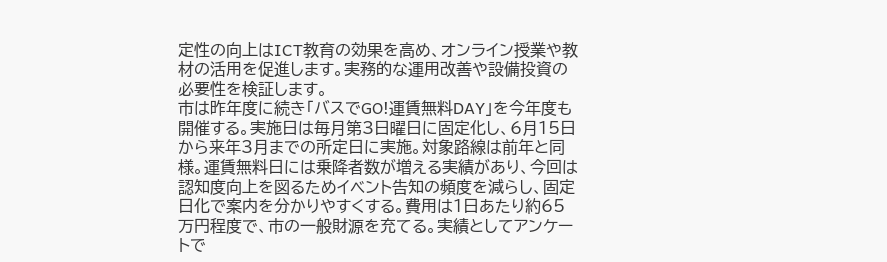定性の向上はICT教育の効果を高め、オンライン授業や教材の活用を促進します。実務的な運用改善や設備投資の必要性を検証します。
市は昨年度に続き「バスでGO!運賃無料DAY」を今年度も開催する。実施日は毎月第3日曜日に固定化し、6月15日から来年3月までの所定日に実施。対象路線は前年と同様。運賃無料日には乗降者数が増える実績があり、今回は認知度向上を図るためイベント告知の頻度を減らし、固定日化で案内を分かりやすくする。費用は1日あたり約65万円程度で、市の一般財源を充てる。実績としてアンケートで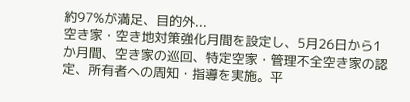約97%が満足、目的外...
空き家・空き地対策強化月間を設定し、5月26日から1か月間、空き家の巡回、特定空家・管理不全空き家の認定、所有者への周知・指導を実施。平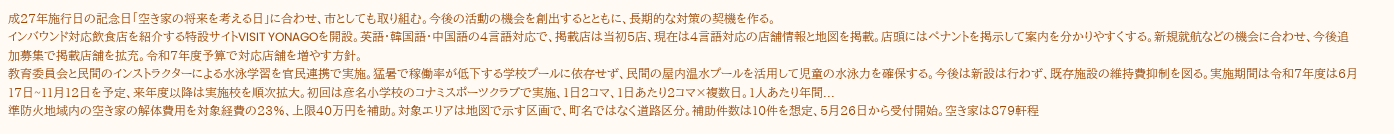成27年施行日の記念日「空き家の将来を考える日」に合わせ、市としても取り組む。今後の活動の機会を創出するとともに、長期的な対策の契機を作る。
インバウンド対応飲食店を紹介する特設サイトVISIT YONAGOを開設。英語・韓国語・中国語の4言語対応で、掲載店は当初5店、現在は4言語対応の店舗情報と地図を掲載。店頭にはペナントを掲示して案内を分かりやすくする。新規就航などの機会に合わせ、今後追加募集で掲載店舗を拡充。令和7年度予算で対応店舗を増やす方針。
教育委員会と民間のインストラクターによる水泳学習を官民連携で実施。猛暑で稼働率が低下する学校プールに依存せず、民間の屋内温水プールを活用して児童の水泳力を確保する。今後は新設は行わず、既存施設の維持費抑制を図る。実施期間は令和7年度は6月17日~11月12日を予定、来年度以降は実施校を順次拡大。初回は彦名小学校のコナミスポーツクラブで実施、1日2コマ、1日あたり2コマ×複数日。1人あたり年間...
準防火地域内の空き家の解体費用を対象経費の23%、上限40万円を補助。対象エリアは地図で示す区画で、町名ではなく道路区分。補助件数は10件を想定、5月26日から受付開始。空き家は879軒程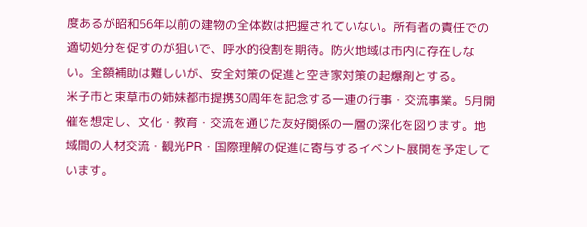度あるが昭和56年以前の建物の全体数は把握されていない。所有者の責任での適切処分を促すのが狙いで、呼水的役割を期待。防火地域は市内に存在しない。全額補助は難しいが、安全対策の促進と空き家対策の起爆剤とする。
米子市と束草市の姉妹都市提携30周年を記念する一連の行事・交流事業。5月開催を想定し、文化・教育・交流を通じた友好関係の一層の深化を図ります。地域間の人材交流・観光PR・国際理解の促進に寄与するイベント展開を予定しています。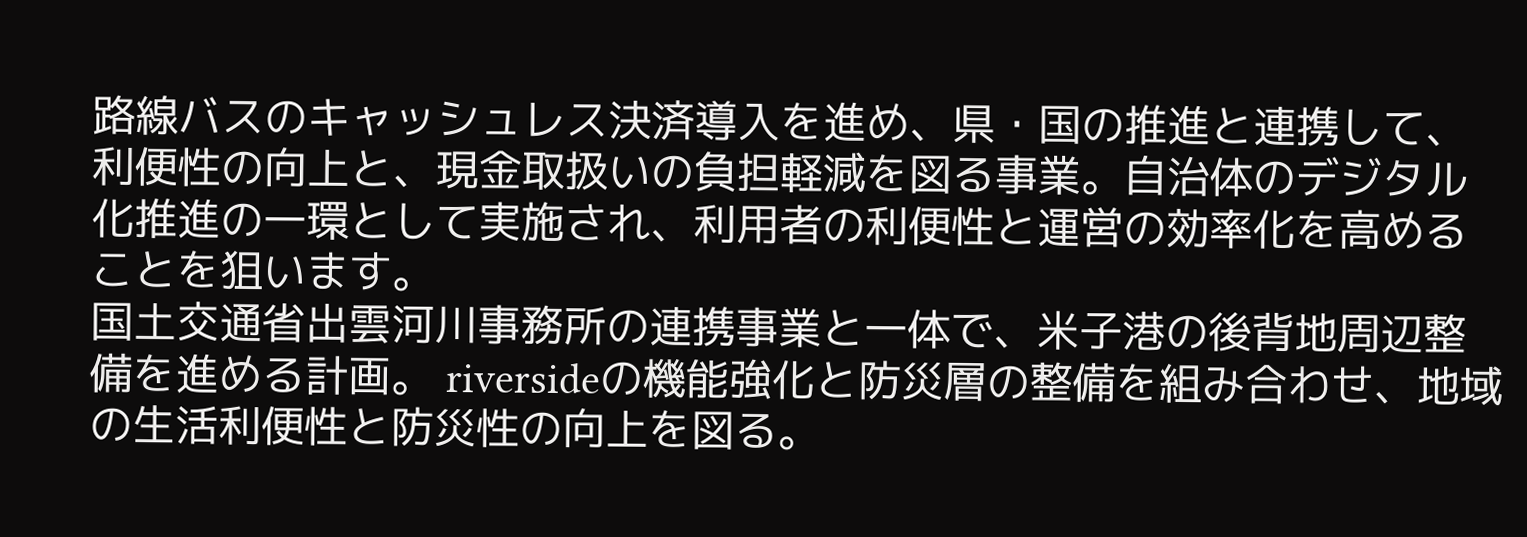路線バスのキャッシュレス決済導入を進め、県・国の推進と連携して、利便性の向上と、現金取扱いの負担軽減を図る事業。自治体のデジタル化推進の一環として実施され、利用者の利便性と運営の効率化を高めることを狙います。
国土交通省出雲河川事務所の連携事業と一体で、米子港の後背地周辺整備を進める計画。 riversideの機能強化と防災層の整備を組み合わせ、地域の生活利便性と防災性の向上を図る。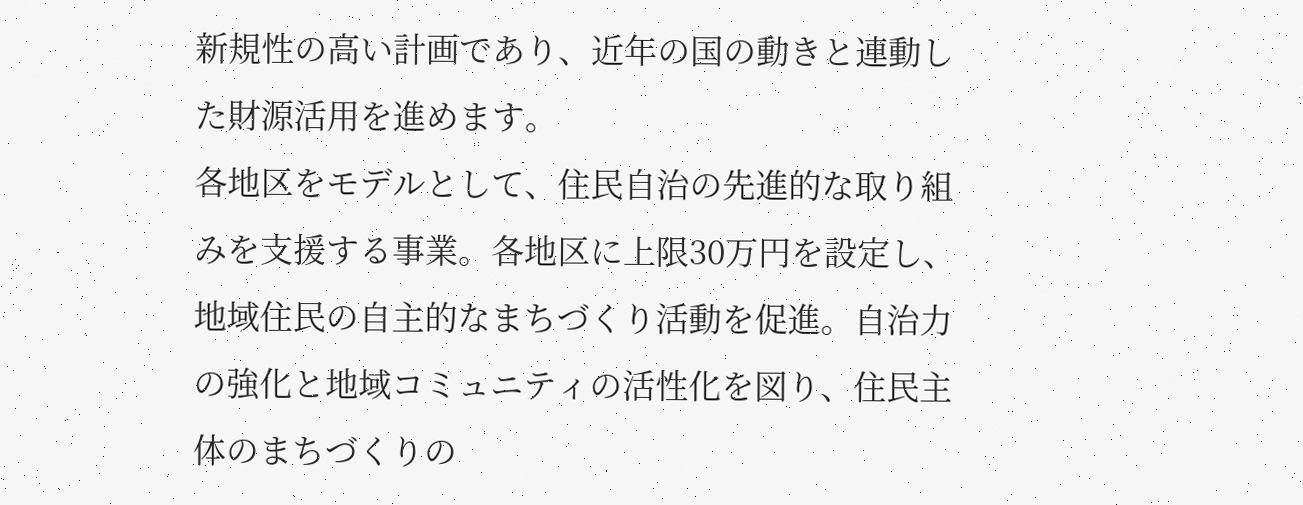新規性の高い計画であり、近年の国の動きと連動した財源活用を進めます。
各地区をモデルとして、住民自治の先進的な取り組みを支援する事業。各地区に上限30万円を設定し、地域住民の自主的なまちづくり活動を促進。自治力の強化と地域コミュニティの活性化を図り、住民主体のまちづくりの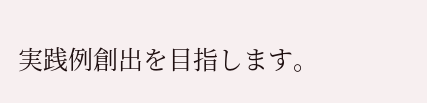実践例創出を目指します。